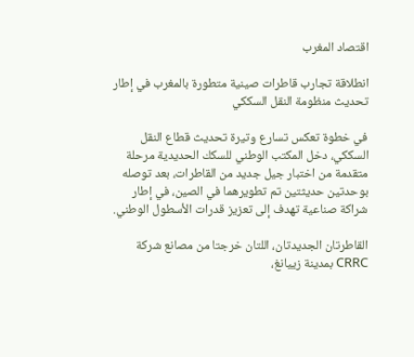اقتصاد المغرب

انطلاقة تجارب قاطرات صينية متطورة بالمغرب في إطار تحديث منظومة النقل السككي

في خطوة تعكس تسارع وتيرة تحديث قطاع النقل السككي، دخل المكتب الوطني للسكك الحديدية مرحلة متقدمة من اختبار جيل جديد من القاطرات، بعد توصله بوحدتين حديثتين تم تطويرهما في الصين، في إطار شراكة صناعية تهدف إلى تعزيز قدرات الأسطول الوطني.

القاطرتان الجديدتان، اللتان خرجتا من مصانع شركة CRRC بمدينة زييانغ،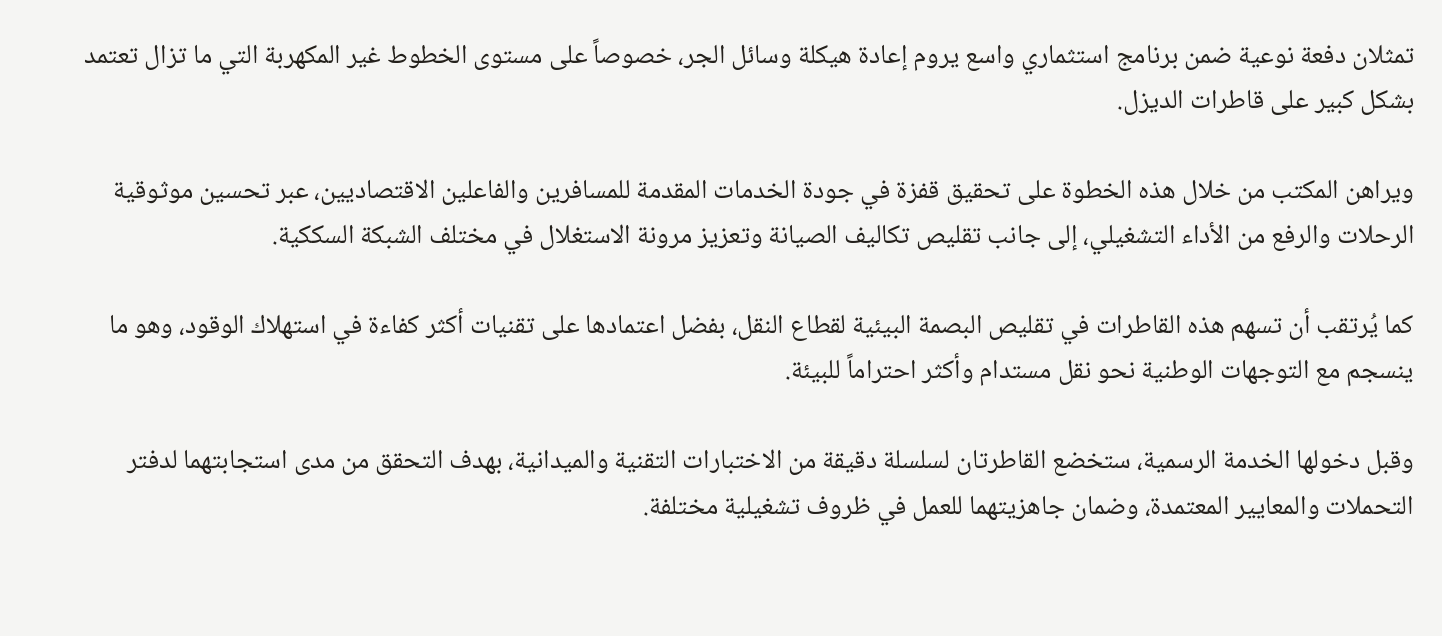تمثلان دفعة نوعية ضمن برنامج استثماري واسع يروم إعادة هيكلة وسائل الجر، خصوصاً على مستوى الخطوط غير المكهربة التي ما تزال تعتمد بشكل كبير على قاطرات الديزل.

ويراهن المكتب من خلال هذه الخطوة على تحقيق قفزة في جودة الخدمات المقدمة للمسافرين والفاعلين الاقتصاديين، عبر تحسين موثوقية الرحلات والرفع من الأداء التشغيلي، إلى جانب تقليص تكاليف الصيانة وتعزيز مرونة الاستغلال في مختلف الشبكة السككية.

كما يُرتقب أن تسهم هذه القاطرات في تقليص البصمة البيئية لقطاع النقل، بفضل اعتمادها على تقنيات أكثر كفاءة في استهلاك الوقود، وهو ما ينسجم مع التوجهات الوطنية نحو نقل مستدام وأكثر احتراماً للبيئة.

وقبل دخولها الخدمة الرسمية، ستخضع القاطرتان لسلسلة دقيقة من الاختبارات التقنية والميدانية، بهدف التحقق من مدى استجابتهما لدفتر التحملات والمعايير المعتمدة، وضمان جاهزيتهما للعمل في ظروف تشغيلية مختلفة.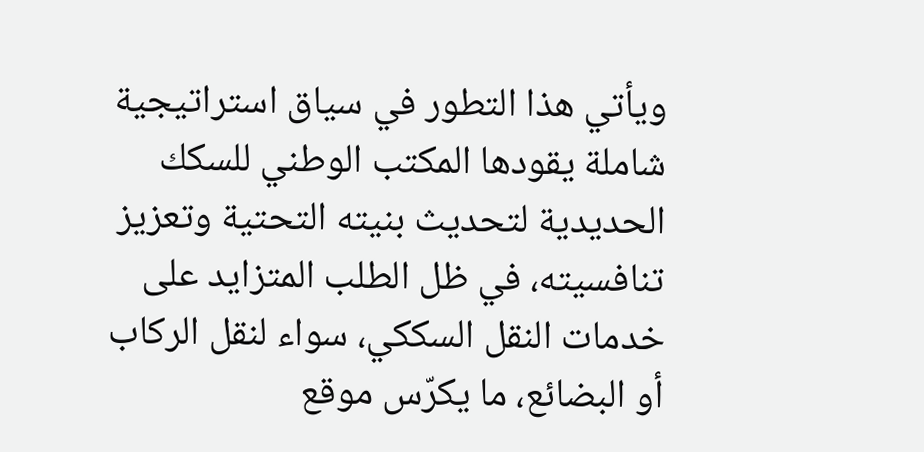ويأتي هذا التطور في سياق استراتيجية شاملة يقودها المكتب الوطني للسكك الحديدية لتحديث بنيته التحتية وتعزيز تنافسيته، في ظل الطلب المتزايد على خدمات النقل السككي، سواء لنقل الركاب أو البضائع، ما يكرّس موقع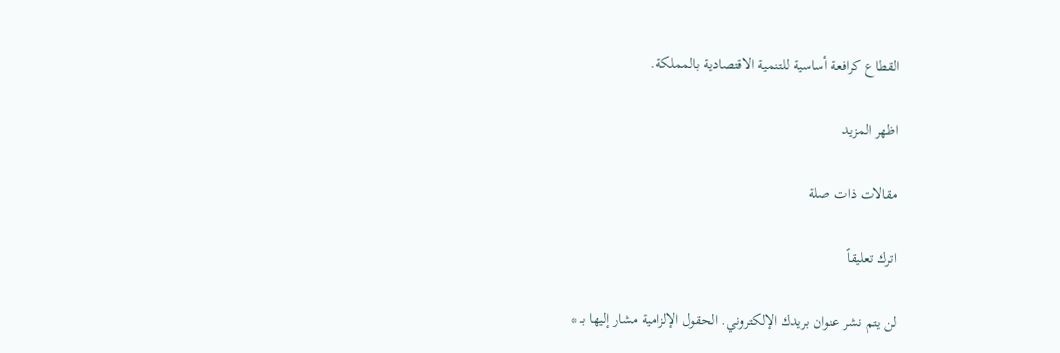القطاع كرافعة أساسية للتنمية الاقتصادية بالمملكة.

اظهر المزيد

مقالات ذات صلة

اترك تعليقاً

لن يتم نشر عنوان بريدك الإلكتروني. الحقول الإلزامية مشار إليها بـ *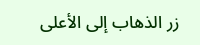زر الذهاب إلى الأعلى